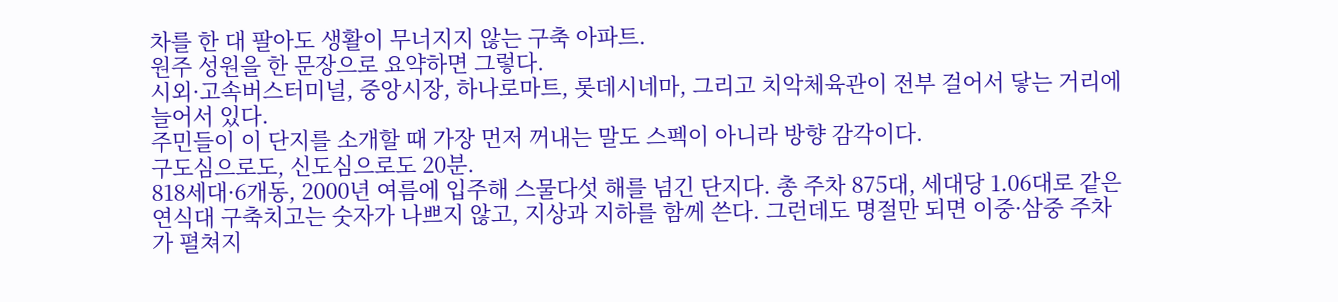차를 한 대 팔아도 생활이 무너지지 않는 구축 아파트.
원주 성원을 한 문장으로 요약하면 그렇다.
시외·고속버스터미널, 중앙시장, 하나로마트, 롯데시네마, 그리고 치악체육관이 전부 걸어서 닿는 거리에 늘어서 있다.
주민들이 이 단지를 소개할 때 가장 먼저 꺼내는 말도 스펙이 아니라 방향 감각이다.
구도심으로도, 신도심으로도 20분.
818세대·6개동, 2000년 여름에 입주해 스물다섯 해를 넘긴 단지다. 총 주차 875대, 세대당 1.06대로 같은 연식대 구축치고는 숫자가 나쁘지 않고, 지상과 지하를 함께 쓴다. 그런데도 명절만 되면 이중·삼중 주차가 펼쳐지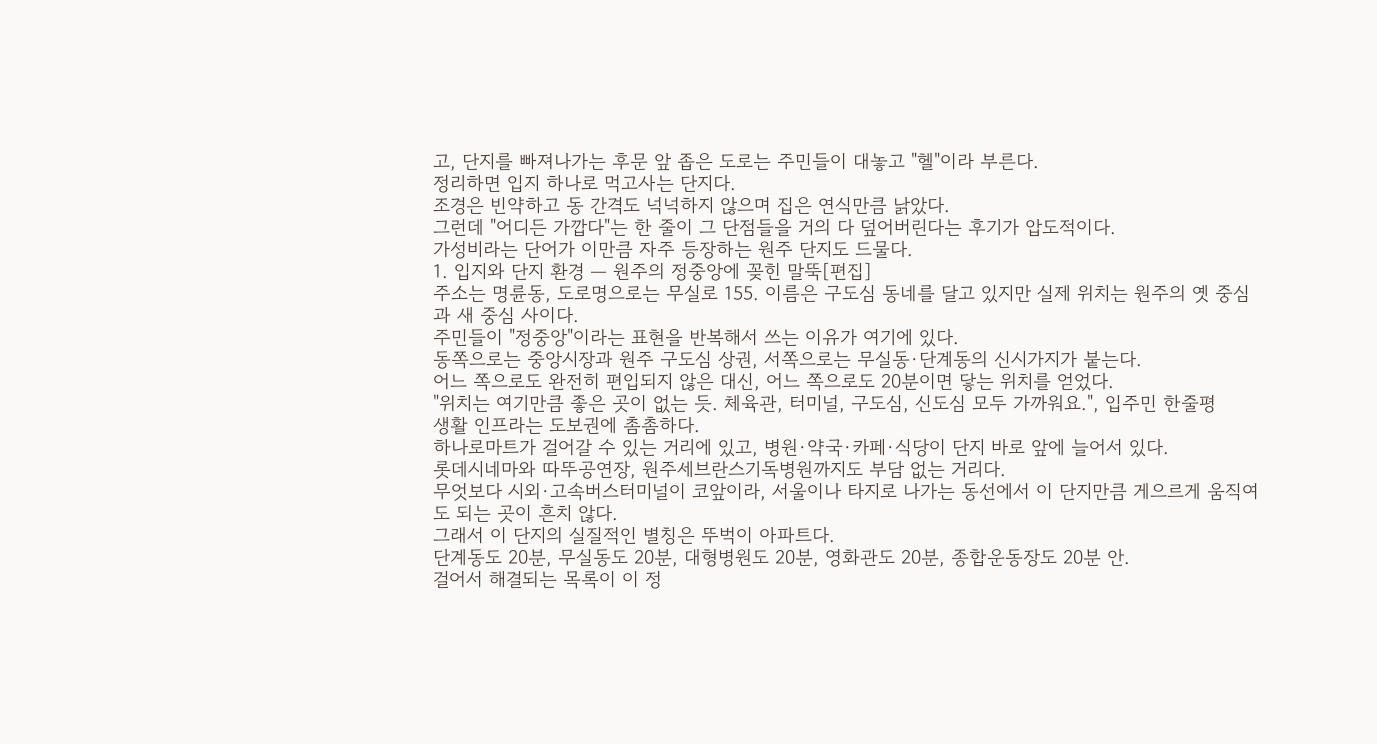고, 단지를 빠져나가는 후문 앞 좁은 도로는 주민들이 대놓고 "헬"이라 부른다.
정리하면 입지 하나로 먹고사는 단지다.
조경은 빈약하고 동 간격도 넉넉하지 않으며 집은 연식만큼 낡았다.
그런데 "어디든 가깝다"는 한 줄이 그 단점들을 거의 다 덮어버린다는 후기가 압도적이다.
가성비라는 단어가 이만큼 자주 등장하는 원주 단지도 드물다.
1. 입지와 단지 환경 — 원주의 정중앙에 꽂힌 말뚝[편집]
주소는 명륜동, 도로명으로는 무실로 155. 이름은 구도심 동네를 달고 있지만 실제 위치는 원주의 옛 중심과 새 중심 사이다.
주민들이 "정중앙"이라는 표현을 반복해서 쓰는 이유가 여기에 있다.
동쪽으로는 중앙시장과 원주 구도심 상권, 서쪽으로는 무실동·단계동의 신시가지가 붙는다.
어느 쪽으로도 완전히 편입되지 않은 대신, 어느 쪽으로도 20분이면 닿는 위치를 얻었다.
"위치는 여기만큼 좋은 곳이 없는 듯. 체육관, 터미널, 구도심, 신도심 모두 가까워요.", 입주민 한줄평
생활 인프라는 도보권에 촘촘하다.
하나로마트가 걸어갈 수 있는 거리에 있고, 병원·약국·카페·식당이 단지 바로 앞에 늘어서 있다.
롯데시네마와 따뚜공연장, 원주세브란스기독병원까지도 부담 없는 거리다.
무엇보다 시외·고속버스터미널이 코앞이라, 서울이나 타지로 나가는 동선에서 이 단지만큼 게으르게 움직여도 되는 곳이 흔치 않다.
그래서 이 단지의 실질적인 별칭은 뚜벅이 아파트다.
단계동도 20분, 무실동도 20분, 대형병원도 20분, 영화관도 20분, 종합운동장도 20분 안.
걸어서 해결되는 목록이 이 정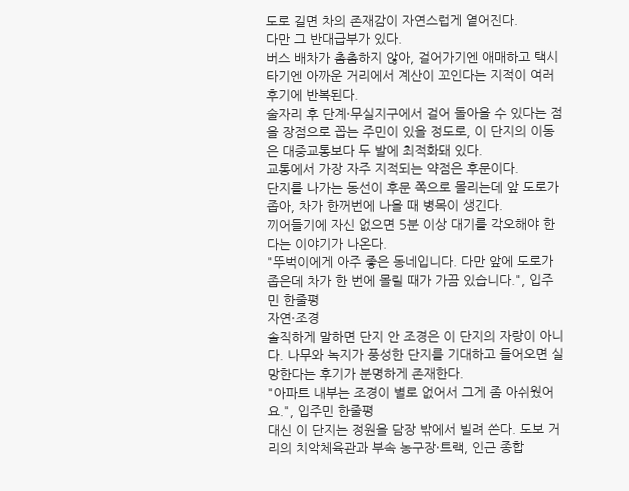도로 길면 차의 존재감이 자연스럽게 옅어진다.
다만 그 반대급부가 있다.
버스 배차가 촘촘하지 않아, 걸어가기엔 애매하고 택시 타기엔 아까운 거리에서 계산이 꼬인다는 지적이 여러 후기에 반복된다.
술자리 후 단계·무실지구에서 걸어 돌아올 수 있다는 점을 장점으로 꼽는 주민이 있을 정도로, 이 단지의 이동은 대중교통보다 두 발에 최적화돼 있다.
교통에서 가장 자주 지적되는 약점은 후문이다.
단지를 나가는 동선이 후문 쪽으로 몰리는데 앞 도로가 좁아, 차가 한꺼번에 나올 때 병목이 생긴다.
끼어들기에 자신 없으면 5분 이상 대기를 각오해야 한다는 이야기가 나온다.
"뚜벅이에게 아주 좋은 동네입니다. 다만 앞에 도로가 좁은데 차가 한 번에 몰릴 때가 가끔 있습니다.", 입주민 한줄평
자연·조경
솔직하게 말하면 단지 안 조경은 이 단지의 자랑이 아니다. 나무와 녹지가 풍성한 단지를 기대하고 들어오면 실망한다는 후기가 분명하게 존재한다.
"아파트 내부는 조경이 별로 없어서 그게 좀 아쉬웠어요.", 입주민 한줄평
대신 이 단지는 정원을 담장 밖에서 빌려 쓴다. 도보 거리의 치악체육관과 부속 농구장·트랙, 인근 종합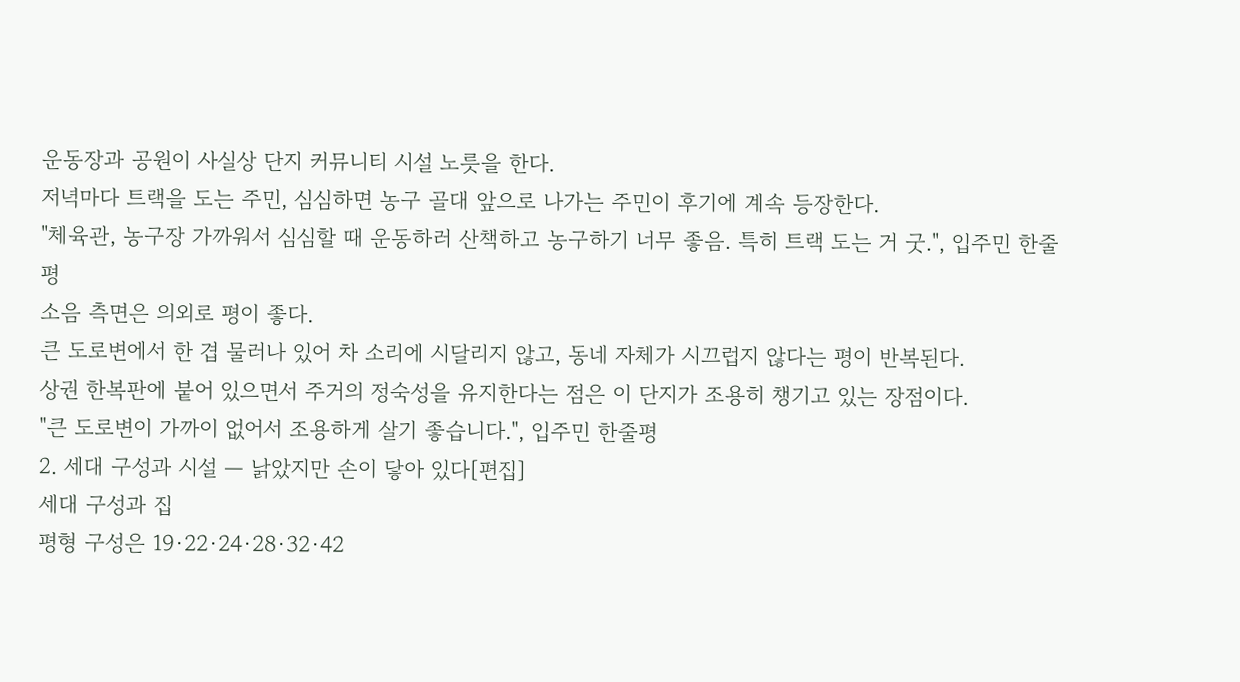운동장과 공원이 사실상 단지 커뮤니티 시설 노릇을 한다.
저녁마다 트랙을 도는 주민, 심심하면 농구 골대 앞으로 나가는 주민이 후기에 계속 등장한다.
"체육관, 농구장 가까워서 심심할 때 운동하러 산책하고 농구하기 너무 좋음. 특히 트랙 도는 거 굿.", 입주민 한줄평
소음 측면은 의외로 평이 좋다.
큰 도로변에서 한 겹 물러나 있어 차 소리에 시달리지 않고, 동네 자체가 시끄럽지 않다는 평이 반복된다.
상권 한복판에 붙어 있으면서 주거의 정숙성을 유지한다는 점은 이 단지가 조용히 챙기고 있는 장점이다.
"큰 도로변이 가까이 없어서 조용하게 살기 좋습니다.", 입주민 한줄평
2. 세대 구성과 시설 — 낡았지만 손이 닿아 있다[편집]
세대 구성과 집
평형 구성은 19·22·24·28·32·42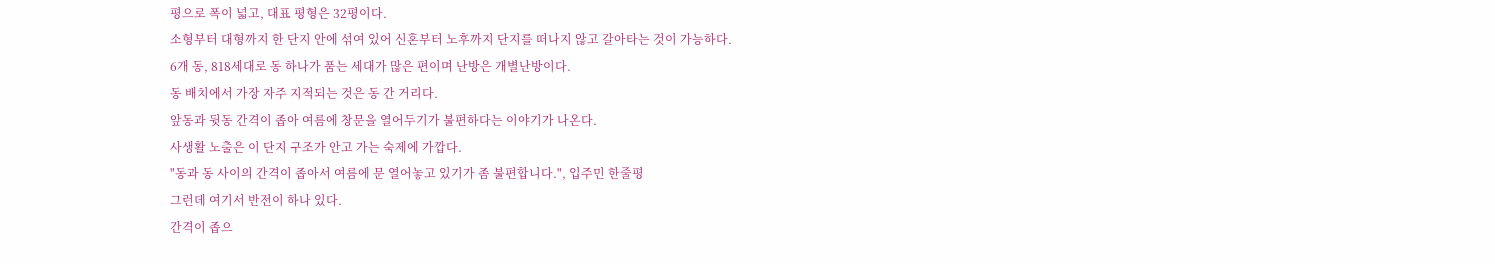평으로 폭이 넓고, 대표 평형은 32평이다.
소형부터 대형까지 한 단지 안에 섞여 있어 신혼부터 노후까지 단지를 떠나지 않고 갈아타는 것이 가능하다.
6개 동, 818세대로 동 하나가 품는 세대가 많은 편이며 난방은 개별난방이다.
동 배치에서 가장 자주 지적되는 것은 동 간 거리다.
앞동과 뒷동 간격이 좁아 여름에 창문을 열어두기가 불편하다는 이야기가 나온다.
사생활 노출은 이 단지 구조가 안고 가는 숙제에 가깝다.
"동과 동 사이의 간격이 좁아서 여름에 문 열어놓고 있기가 좀 불편합니다.", 입주민 한줄평
그런데 여기서 반전이 하나 있다.
간격이 좁으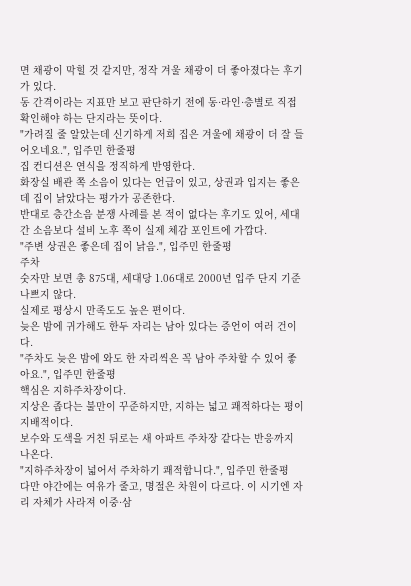면 채광이 막힐 것 같지만, 정작 겨울 채광이 더 좋아졌다는 후기가 있다.
동 간격이라는 지표만 보고 판단하기 전에 동·라인·층별로 직접 확인해야 하는 단지라는 뜻이다.
"가려질 줄 알았는데 신기하게 저희 집은 겨울에 채광이 더 잘 들어오네요.", 입주민 한줄평
집 컨디션은 연식을 정직하게 반영한다.
화장실 배관 쪽 소음이 있다는 언급이 있고, 상권과 입지는 좋은데 집이 낡았다는 평가가 공존한다.
반대로 층간소음 분쟁 사례를 본 적이 없다는 후기도 있어, 세대 간 소음보다 설비 노후 쪽이 실제 체감 포인트에 가깝다.
"주변 상권은 좋은데 집이 낡음.", 입주민 한줄평
주차
숫자만 보면 총 875대, 세대당 1.06대로 2000년 입주 단지 기준 나쁘지 않다.
실제로 평상시 만족도도 높은 편이다.
늦은 밤에 귀가해도 한두 자리는 남아 있다는 증언이 여러 건이다.
"주차도 늦은 밤에 와도 한 자리씩은 꼭 남아 주차할 수 있어 좋아요.", 입주민 한줄평
핵심은 지하주차장이다.
지상은 좁다는 불만이 꾸준하지만, 지하는 넓고 쾌적하다는 평이 지배적이다.
보수와 도색을 거친 뒤로는 새 아파트 주차장 같다는 반응까지 나온다.
"지하주차장이 넓어서 주차하기 쾌적합니다.", 입주민 한줄평
다만 야간에는 여유가 줄고, 명절은 차원이 다르다. 이 시기엔 자리 자체가 사라져 이중·삼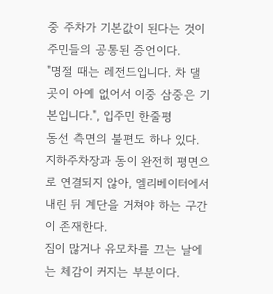중 주차가 기본값이 된다는 것이 주민들의 공통된 증언이다.
"명절 때는 레전드입니다. 차 댈 곳이 아예 없어서 이중 삼중은 기본입니다.", 입주민 한줄평
동선 측면의 불편도 하나 있다.
지하주차장과 동이 완전히 평면으로 연결되지 않아, 엘리베이터에서 내린 뒤 계단을 거쳐야 하는 구간이 존재한다.
짐이 많거나 유모차를 끄는 날에는 체감이 커지는 부분이다.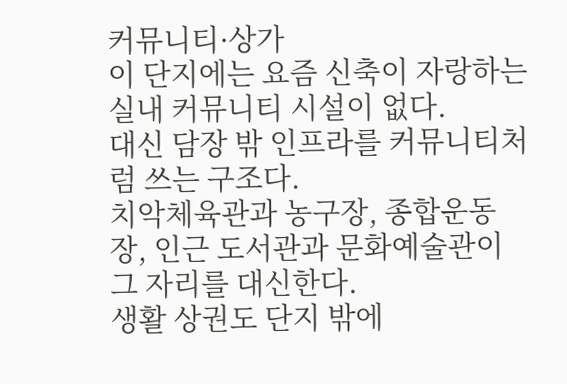커뮤니티·상가
이 단지에는 요즘 신축이 자랑하는 실내 커뮤니티 시설이 없다.
대신 담장 밖 인프라를 커뮤니티처럼 쓰는 구조다.
치악체육관과 농구장, 종합운동장, 인근 도서관과 문화예술관이 그 자리를 대신한다.
생활 상권도 단지 밖에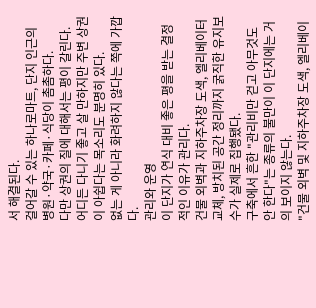서 해결된다.
걸어갈 수 있는 하나로마트, 단지 인근의 병원·약국·카페·식당이 촘촘하다.
다만 상권의 질에 대해서는 평이 갈린다.
어디든 다니기 좋고 살 만하지만 주변 상권이 아쉽다는 목소리도 분명히 있다.
없는 게 아니라 화려하지 않다는 쪽에 가깝다.
관리와 운영
이 단지가 연식 대비 좋은 평을 받는 결정적인 이유가 관리다.
건물 외벽과 지하주차장 도색, 엘리베이터 교체, 방치된 공간 정리까지 굵직한 유지보수가 실제로 집행됐다.
구축에서 흔한 "관리비만 걷고 아무것도 안 한다"는 종류의 불만이 이 단지에는 거의 보이지 않는다.
"건물 외벽 및 지하주차장 도색, 엘리베이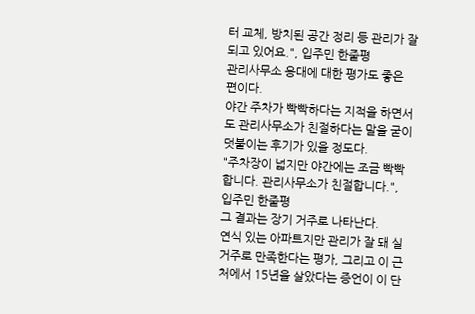터 교체, 방치된 공간 정리 등 관리가 잘 되고 있어요.", 입주민 한줄평
관리사무소 응대에 대한 평가도 좋은 편이다.
야간 주차가 빡빡하다는 지적을 하면서도 관리사무소가 친절하다는 말을 굳이 덧붙이는 후기가 있을 정도다.
"주차장이 넓지만 야간에는 조금 빡빡합니다. 관리사무소가 친절합니다.", 입주민 한줄평
그 결과는 장기 거주로 나타난다.
연식 있는 아파트지만 관리가 잘 돼 실거주로 만족한다는 평가, 그리고 이 근처에서 15년을 살았다는 증언이 이 단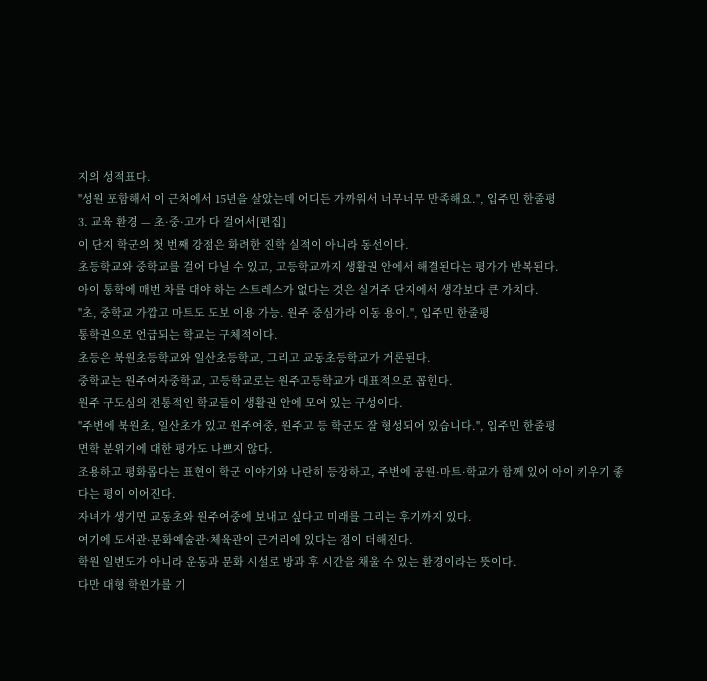지의 성적표다.
"성원 포함해서 이 근처에서 15년을 살았는데 어디든 가까워서 너무너무 만족해요.", 입주민 한줄평
3. 교육 환경 — 초·중·고가 다 걸어서[편집]
이 단지 학군의 첫 번째 강점은 화려한 진학 실적이 아니라 동선이다.
초등학교와 중학교를 걸어 다닐 수 있고, 고등학교까지 생활권 안에서 해결된다는 평가가 반복된다.
아이 통학에 매번 차를 대야 하는 스트레스가 없다는 것은 실거주 단지에서 생각보다 큰 가치다.
"초, 중학교 가깝고 마트도 도보 이용 가능. 원주 중심가라 이동 용이.", 입주민 한줄평
통학권으로 언급되는 학교는 구체적이다.
초등은 북원초등학교와 일산초등학교, 그리고 교동초등학교가 거론된다.
중학교는 원주여자중학교, 고등학교로는 원주고등학교가 대표적으로 꼽힌다.
원주 구도심의 전통적인 학교들이 생활권 안에 모여 있는 구성이다.
"주변에 북원초, 일산초가 있고 원주여중, 원주고 등 학군도 잘 형성되어 있습니다.", 입주민 한줄평
면학 분위기에 대한 평가도 나쁘지 않다.
조용하고 평화롭다는 표현이 학군 이야기와 나란히 등장하고, 주변에 공원·마트·학교가 함께 있어 아이 키우기 좋다는 평이 이어진다.
자녀가 생기면 교동초와 원주여중에 보내고 싶다고 미래를 그리는 후기까지 있다.
여기에 도서관·문화예술관·체육관이 근거리에 있다는 점이 더해진다.
학원 일변도가 아니라 운동과 문화 시설로 방과 후 시간을 채울 수 있는 환경이라는 뜻이다.
다만 대형 학원가를 기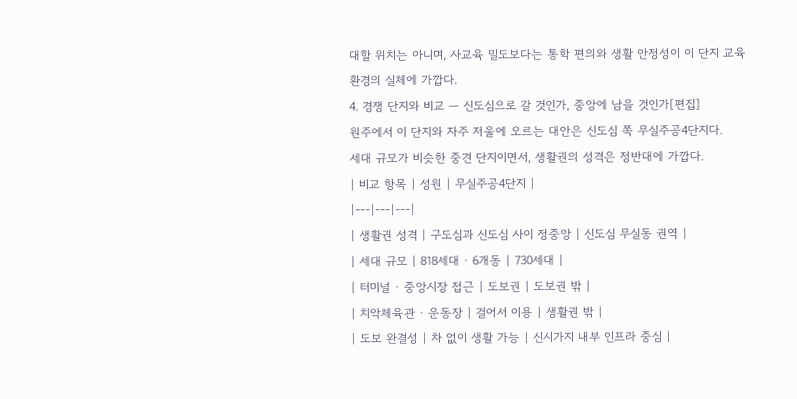대할 위치는 아니며, 사교육 밀도보다는 통학 편의와 생활 안정성이 이 단지 교육 환경의 실체에 가깝다.
4. 경쟁 단지와 비교 — 신도심으로 갈 것인가, 중앙에 남을 것인가[편집]
원주에서 이 단지와 자주 저울에 오르는 대안은 신도심 쪽 무실주공4단지다.
세대 규모가 비슷한 중견 단지이면서, 생활권의 성격은 정반대에 가깝다.
| 비교 항목 | 성원 | 무실주공4단지 |
|---|---|---|
| 생활권 성격 | 구도심과 신도심 사이 정중앙 | 신도심 무실동 권역 |
| 세대 규모 | 818세대 · 6개동 | 730세대 |
| 터미널 · 중앙시장 접근 | 도보권 | 도보권 밖 |
| 치악체육관 · 운동장 | 걸어서 이용 | 생활권 밖 |
| 도보 완결성 | 차 없이 생활 가능 | 신시가지 내부 인프라 중심 |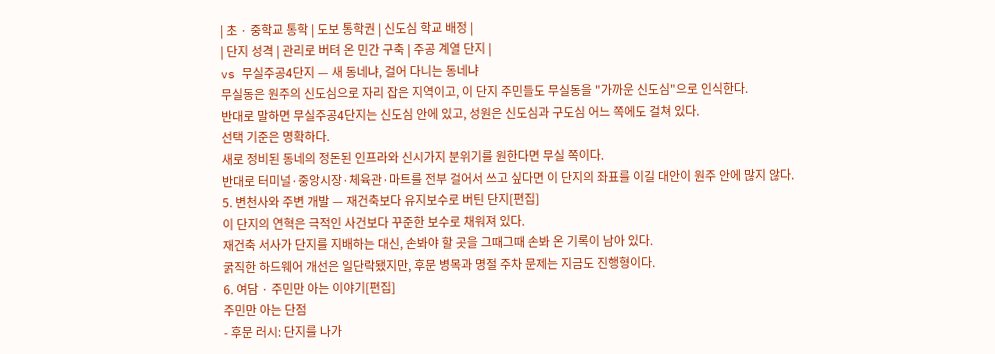| 초 · 중학교 통학 | 도보 통학권 | 신도심 학교 배정 |
| 단지 성격 | 관리로 버텨 온 민간 구축 | 주공 계열 단지 |
vs 무실주공4단지 — 새 동네냐, 걸어 다니는 동네냐
무실동은 원주의 신도심으로 자리 잡은 지역이고, 이 단지 주민들도 무실동을 "가까운 신도심"으로 인식한다.
반대로 말하면 무실주공4단지는 신도심 안에 있고, 성원은 신도심과 구도심 어느 쪽에도 걸쳐 있다.
선택 기준은 명확하다.
새로 정비된 동네의 정돈된 인프라와 신시가지 분위기를 원한다면 무실 쪽이다.
반대로 터미널·중앙시장·체육관·마트를 전부 걸어서 쓰고 싶다면 이 단지의 좌표를 이길 대안이 원주 안에 많지 않다.
5. 변천사와 주변 개발 — 재건축보다 유지보수로 버틴 단지[편집]
이 단지의 연혁은 극적인 사건보다 꾸준한 보수로 채워져 있다.
재건축 서사가 단지를 지배하는 대신, 손봐야 할 곳을 그때그때 손봐 온 기록이 남아 있다.
굵직한 하드웨어 개선은 일단락됐지만, 후문 병목과 명절 주차 문제는 지금도 진행형이다.
6. 여담 · 주민만 아는 이야기[편집]
주민만 아는 단점
- 후문 러시: 단지를 나가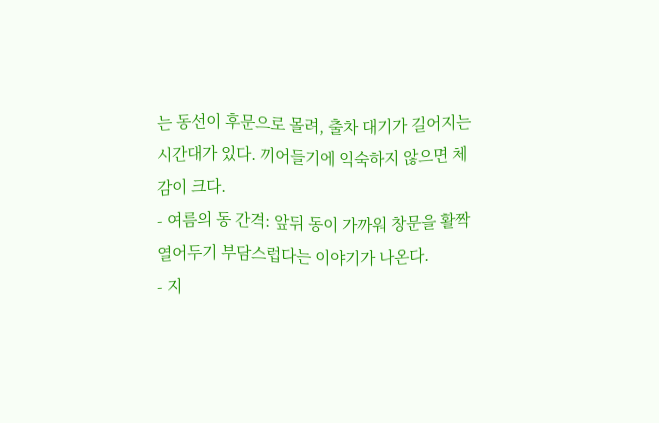는 동선이 후문으로 몰려, 출차 대기가 길어지는 시간대가 있다. 끼어들기에 익숙하지 않으면 체감이 크다.
- 여름의 동 간격: 앞뒤 동이 가까워 창문을 활짝 열어두기 부담스럽다는 이야기가 나온다.
- 지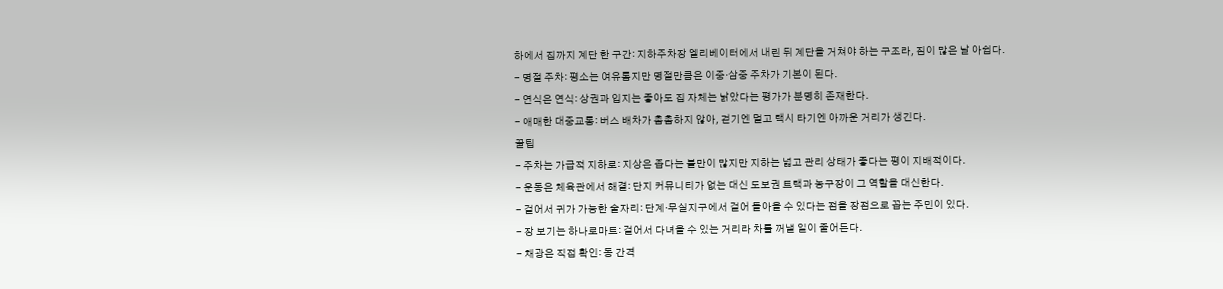하에서 집까지 계단 한 구간: 지하주차장 엘리베이터에서 내린 뒤 계단을 거쳐야 하는 구조라, 짐이 많은 날 아쉽다.
- 명절 주차: 평소는 여유롭지만 명절만큼은 이중·삼중 주차가 기본이 된다.
- 연식은 연식: 상권과 입지는 좋아도 집 자체는 낡았다는 평가가 분명히 존재한다.
- 애매한 대중교통: 버스 배차가 촘촘하지 않아, 걷기엔 멀고 택시 타기엔 아까운 거리가 생긴다.
꿀팁
- 주차는 가급적 지하로: 지상은 좁다는 불만이 많지만 지하는 넓고 관리 상태가 좋다는 평이 지배적이다.
- 운동은 체육관에서 해결: 단지 커뮤니티가 없는 대신 도보권 트랙과 농구장이 그 역할을 대신한다.
- 걸어서 귀가 가능한 술자리: 단계·무실지구에서 걸어 돌아올 수 있다는 점을 장점으로 꼽는 주민이 있다.
- 장 보기는 하나로마트: 걸어서 다녀올 수 있는 거리라 차를 꺼낼 일이 줄어든다.
- 채광은 직접 확인: 동 간격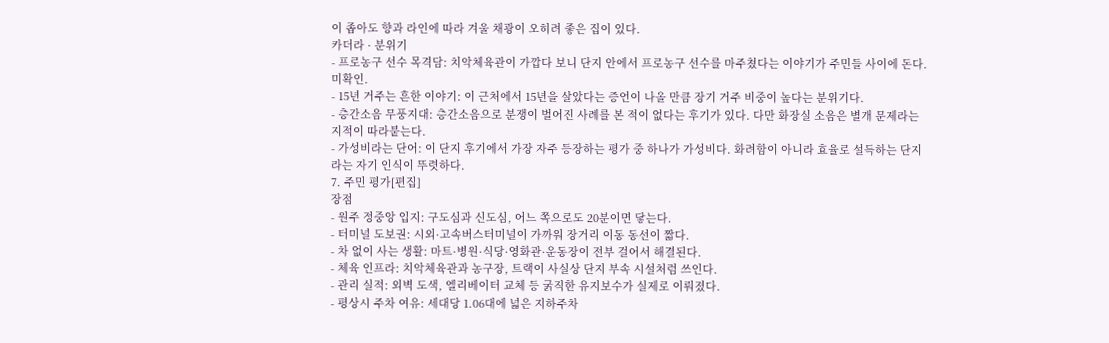이 좁아도 향과 라인에 따라 겨울 채광이 오히려 좋은 집이 있다.
카더라 · 분위기
- 프로농구 선수 목격담: 치악체육관이 가깝다 보니 단지 안에서 프로농구 선수를 마주쳤다는 이야기가 주민들 사이에 돈다. 미확인.
- 15년 거주는 흔한 이야기: 이 근처에서 15년을 살았다는 증언이 나올 만큼 장기 거주 비중이 높다는 분위기다.
- 층간소음 무풍지대: 층간소음으로 분쟁이 벌어진 사례를 본 적이 없다는 후기가 있다. 다만 화장실 소음은 별개 문제라는 지적이 따라붙는다.
- 가성비라는 단어: 이 단지 후기에서 가장 자주 등장하는 평가 중 하나가 가성비다. 화려함이 아니라 효율로 설득하는 단지라는 자기 인식이 뚜렷하다.
7. 주민 평가[편집]
장점
- 원주 정중앙 입지: 구도심과 신도심, 어느 쪽으로도 20분이면 닿는다.
- 터미널 도보권: 시외·고속버스터미널이 가까워 장거리 이동 동선이 짧다.
- 차 없이 사는 생활: 마트·병원·식당·영화관·운동장이 전부 걸어서 해결된다.
- 체육 인프라: 치악체육관과 농구장, 트랙이 사실상 단지 부속 시설처럼 쓰인다.
- 관리 실적: 외벽 도색, 엘리베이터 교체 등 굵직한 유지보수가 실제로 이뤄졌다.
- 평상시 주차 여유: 세대당 1.06대에 넓은 지하주차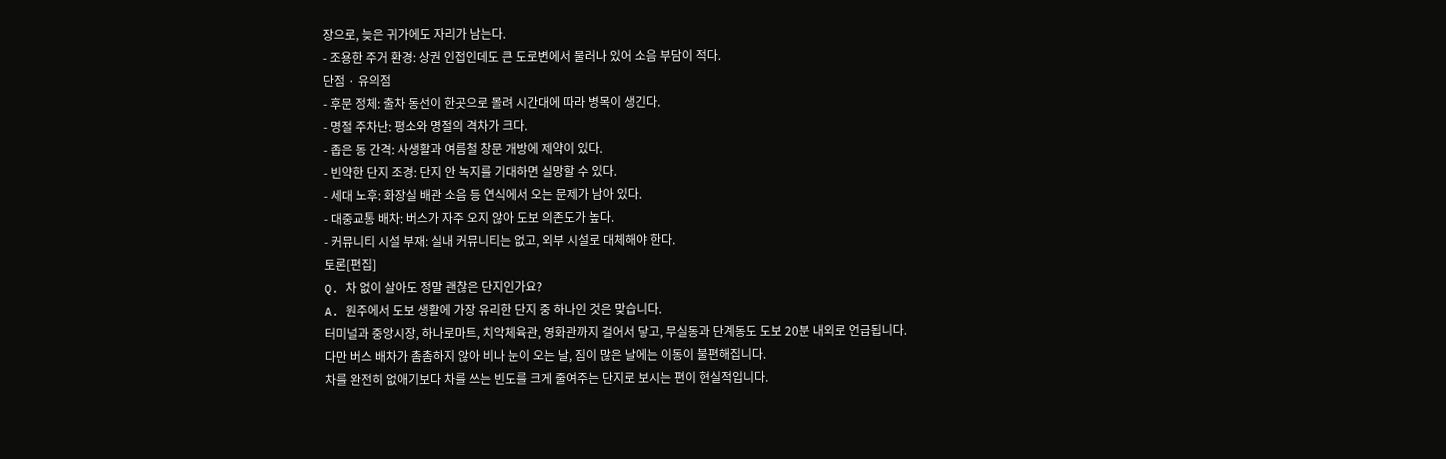장으로, 늦은 귀가에도 자리가 남는다.
- 조용한 주거 환경: 상권 인접인데도 큰 도로변에서 물러나 있어 소음 부담이 적다.
단점 · 유의점
- 후문 정체: 출차 동선이 한곳으로 몰려 시간대에 따라 병목이 생긴다.
- 명절 주차난: 평소와 명절의 격차가 크다.
- 좁은 동 간격: 사생활과 여름철 창문 개방에 제약이 있다.
- 빈약한 단지 조경: 단지 안 녹지를 기대하면 실망할 수 있다.
- 세대 노후: 화장실 배관 소음 등 연식에서 오는 문제가 남아 있다.
- 대중교통 배차: 버스가 자주 오지 않아 도보 의존도가 높다.
- 커뮤니티 시설 부재: 실내 커뮤니티는 없고, 외부 시설로 대체해야 한다.
토론[편집]
Q. 차 없이 살아도 정말 괜찮은 단지인가요?
A. 원주에서 도보 생활에 가장 유리한 단지 중 하나인 것은 맞습니다.
터미널과 중앙시장, 하나로마트, 치악체육관, 영화관까지 걸어서 닿고, 무실동과 단계동도 도보 20분 내외로 언급됩니다.
다만 버스 배차가 촘촘하지 않아 비나 눈이 오는 날, 짐이 많은 날에는 이동이 불편해집니다.
차를 완전히 없애기보다 차를 쓰는 빈도를 크게 줄여주는 단지로 보시는 편이 현실적입니다.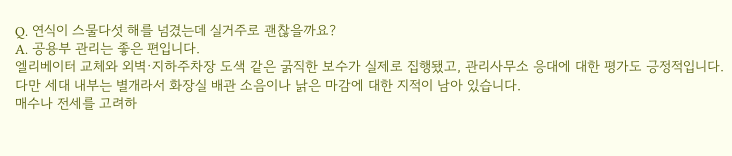Q. 연식이 스물다섯 해를 넘겼는데 실거주로 괜찮을까요?
A. 공용부 관리는 좋은 편입니다.
엘리베이터 교체와 외벽·지하주차장 도색 같은 굵직한 보수가 실제로 집행됐고, 관리사무소 응대에 대한 평가도 긍정적입니다.
다만 세대 내부는 별개라서 화장실 배관 소음이나 낡은 마감에 대한 지적이 남아 있습니다.
매수나 전세를 고려하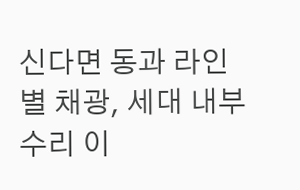신다면 동과 라인별 채광, 세대 내부 수리 이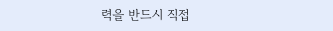력을 반드시 직접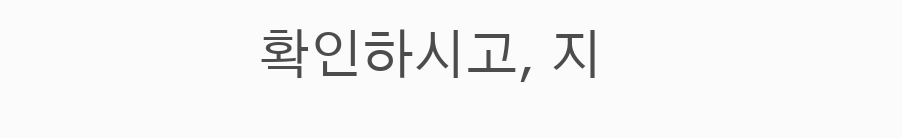확인하시고, 지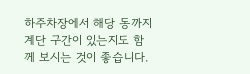하주차장에서 해당 동까지 계단 구간이 있는지도 함께 보시는 것이 좋습니다.